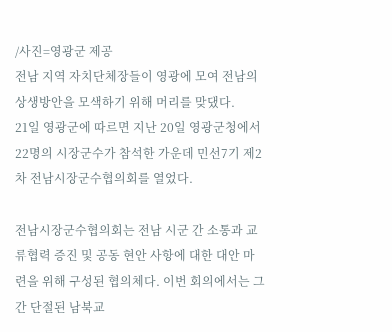/사진=영광군 제공
전남 지역 자치단체장들이 영광에 모여 전남의 상생방안을 모색하기 위해 머리를 맞댔다.
21일 영광군에 따르면 지난 20일 영광군청에서 22명의 시장군수가 참석한 가운데 민선7기 제2차 전남시장군수협의회를 열었다.

전남시장군수협의회는 전남 시군 간 소통과 교류협력 증진 및 공동 현안 사항에 대한 대안 마련을 위해 구성된 협의체다. 이번 회의에서는 그간 단절된 남북교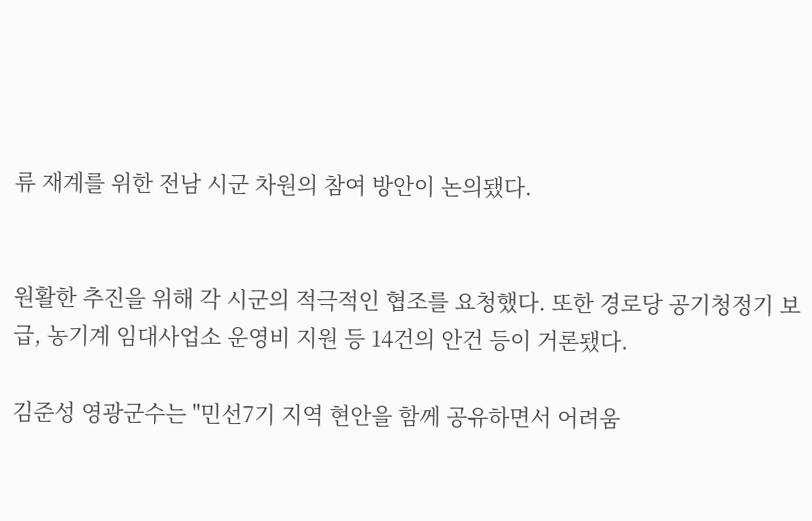류 재계를 위한 전남 시군 차원의 참여 방안이 논의됐다.


원활한 추진을 위해 각 시군의 적극적인 협조를 요청했다. 또한 경로당 공기청정기 보급, 농기계 임대사업소 운영비 지원 등 14건의 안건 등이 거론됐다.

김준성 영광군수는 "민선7기 지역 현안을 함께 공유하면서 어려움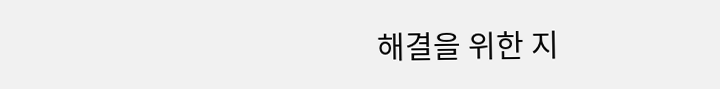해결을 위한 지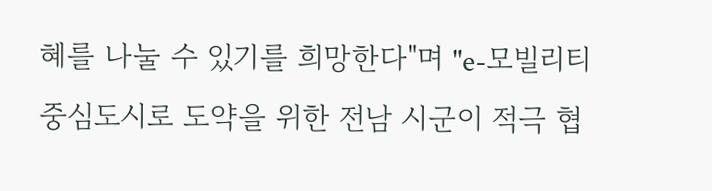혜를 나눌 수 있기를 희망한다"며 "e-모빌리티 중심도시로 도약을 위한 전남 시군이 적극 협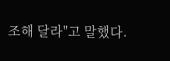조해 달라"고 말했다.